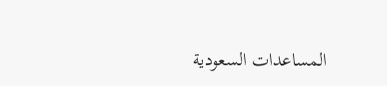المساعدات السعودية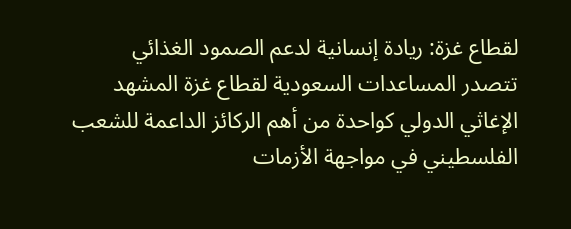لقطاع غزة: ريادة إنسانية لدعم الصمود الغذائي
تتصدر المساعدات السعودية لقطاع غزة المشهد الإغاثي الدولي كواحدة من أهم الركائز الداعمة للشعب الفلسطيني في مواجهة الأزمات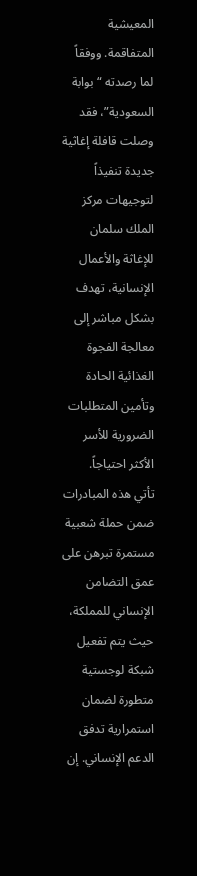المعيشية المتفاقمة. ووفقاً لما رصدته “بوابة السعودية”، فقد وصلت قافلة إغاثية جديدة تنفيذاً لتوجيهات مركز الملك سلمان للإغاثة والأعمال الإنسانية، تهدف بشكل مباشر إلى معالجة الفجوة الغذائية الحادة وتأمين المتطلبات الضرورية للأسر الأكثر احتياجاً.
تأتي هذه المبادرات ضمن حملة شعبية مستمرة تبرهن على عمق التضامن الإنساني للمملكة، حيث يتم تفعيل شبكة لوجستية متطورة لضمان استمرارية تدفق الدعم الإنساني. إن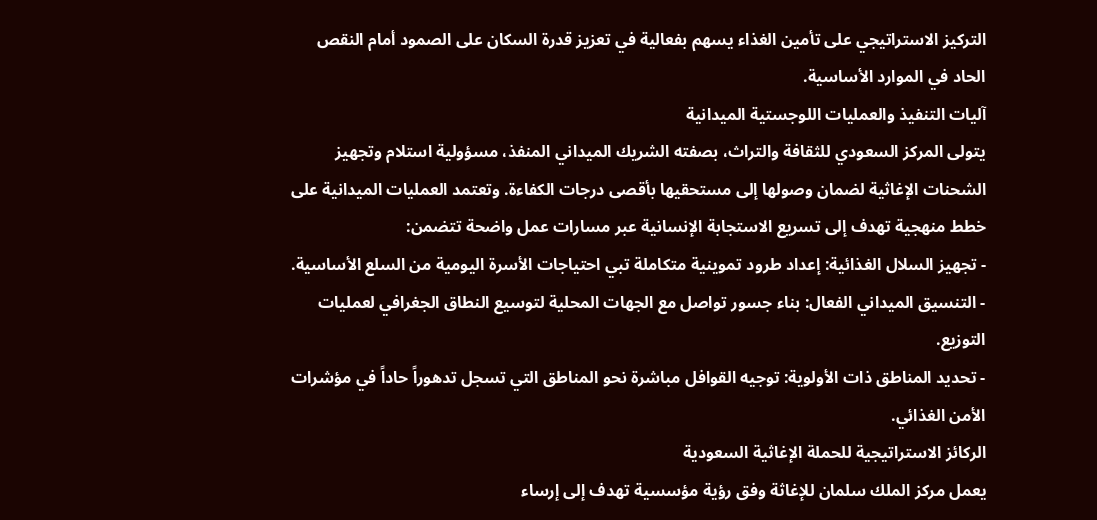التركيز الاستراتيجي على تأمين الغذاء يسهم بفعالية في تعزيز قدرة السكان على الصمود أمام النقص الحاد في الموارد الأساسية.
آليات التنفيذ والعمليات اللوجستية الميدانية
يتولى المركز السعودي للثقافة والتراث، بصفته الشريك الميداني المنفذ، مسؤولية استلام وتجهيز الشحنات الإغاثية لضمان وصولها إلى مستحقيها بأقصى درجات الكفاءة. وتعتمد العمليات الميدانية على خطط منهجية تهدف إلى تسريع الاستجابة الإنسانية عبر مسارات عمل واضحة تتضمن:
- تجهيز السلال الغذائية: إعداد طرود تموينية متكاملة تبي احتياجات الأسرة اليومية من السلع الأساسية.
- التنسيق الميداني الفعال: بناء جسور تواصل مع الجهات المحلية لتوسيع النطاق الجغرافي لعمليات التوزيع.
- تحديد المناطق ذات الأولوية: توجيه القوافل مباشرة نحو المناطق التي تسجل تدهوراً حاداً في مؤشرات الأمن الغذائي.
الركائز الاستراتيجية للحملة الإغاثية السعودية
يعمل مركز الملك سلمان للإغاثة وفق رؤية مؤسسية تهدف إلى إرساء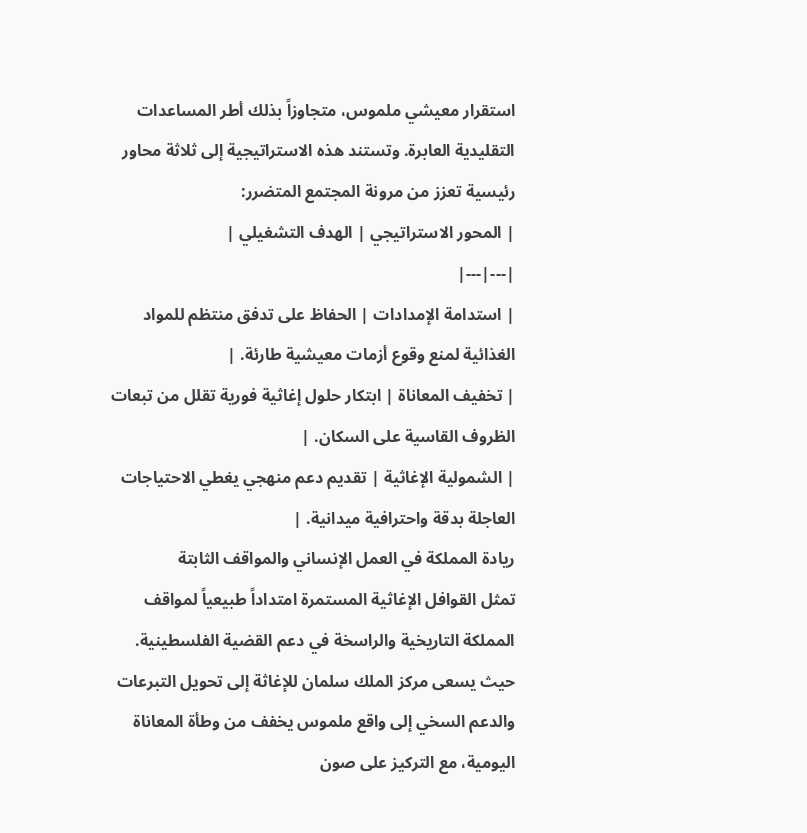استقرار معيشي ملموس، متجاوزاً بذلك أطر المساعدات التقليدية العابرة. وتستند هذه الاستراتيجية إلى ثلاثة محاور رئيسية تعزز من مرونة المجتمع المتضرر:
| المحور الاستراتيجي | الهدف التشغيلي |
|---|---|
| استدامة الإمدادات | الحفاظ على تدفق منتظم للمواد الغذائية لمنع وقوع أزمات معيشية طارئة. |
| تخفيف المعاناة | ابتكار حلول إغاثية فورية تقلل من تبعات الظروف القاسية على السكان. |
| الشمولية الإغاثية | تقديم دعم منهجي يغطي الاحتياجات العاجلة بدقة واحترافية ميدانية. |
ريادة المملكة في العمل الإنساني والمواقف الثابتة
تمثل القوافل الإغاثية المستمرة امتداداً طبيعياً لمواقف المملكة التاريخية والراسخة في دعم القضية الفلسطينية. حيث يسعى مركز الملك سلمان للإغاثة إلى تحويل التبرعات والدعم السخي إلى واقع ملموس يخفف من وطأة المعاناة اليومية، مع التركيز على صون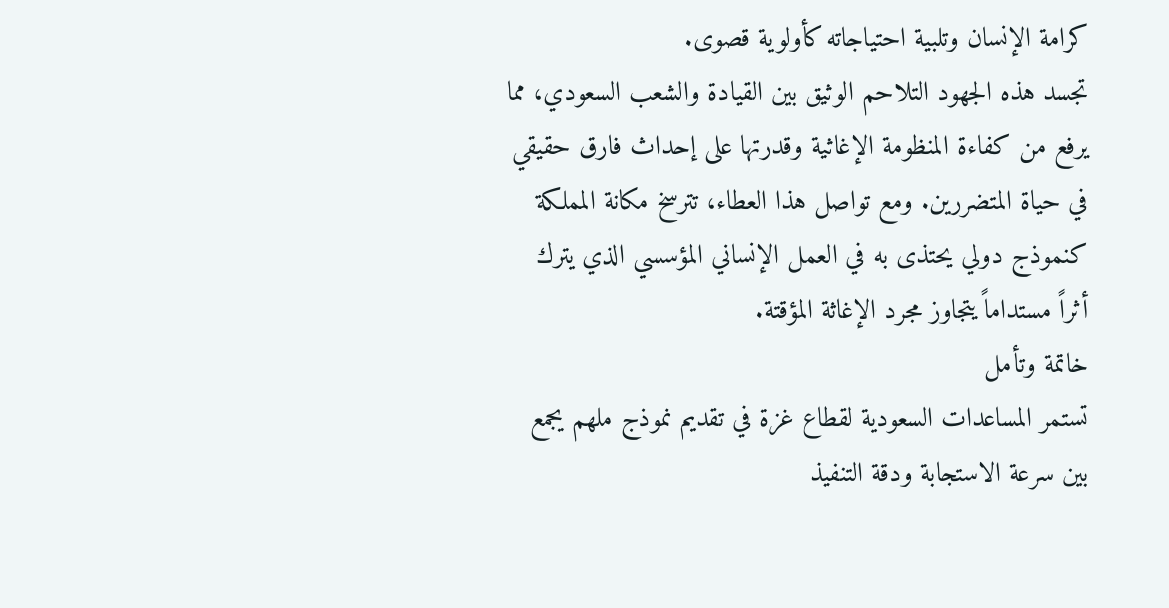كرامة الإنسان وتلبية احتياجاته كأولوية قصوى.
تجسد هذه الجهود التلاحم الوثيق بين القيادة والشعب السعودي، مما يرفع من كفاءة المنظومة الإغاثية وقدرتها على إحداث فارق حقيقي في حياة المتضررين. ومع تواصل هذا العطاء، تترسخ مكانة المملكة كنموذج دولي يحتذى به في العمل الإنساني المؤسسي الذي يترك أثراً مستداماً يتجاوز مجرد الإغاثة المؤقتة.
خاتمة وتأمل
تستمر المساعدات السعودية لقطاع غزة في تقديم نموذج ملهم يجمع بين سرعة الاستجابة ودقة التنفيذ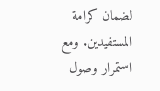لضمان كرامة المستفيدين. ومع استمرار وصول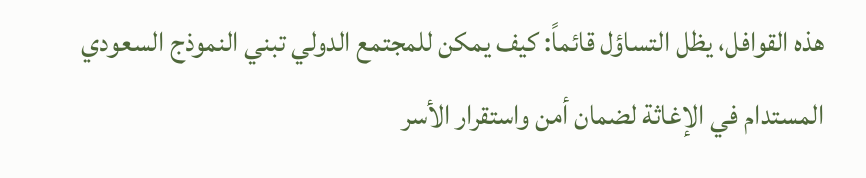هذه القوافل، يظل التساؤل قائماً: كيف يمكن للمجتمع الدولي تبني النموذج السعودي المستدام في الإغاثة لضمان أمن واستقرار الأسر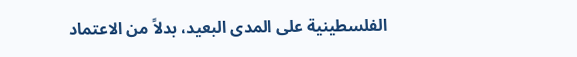الفلسطينية على المدى البعيد، بدلاً من الاعتماد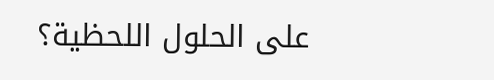على الحلول اللحظية؟